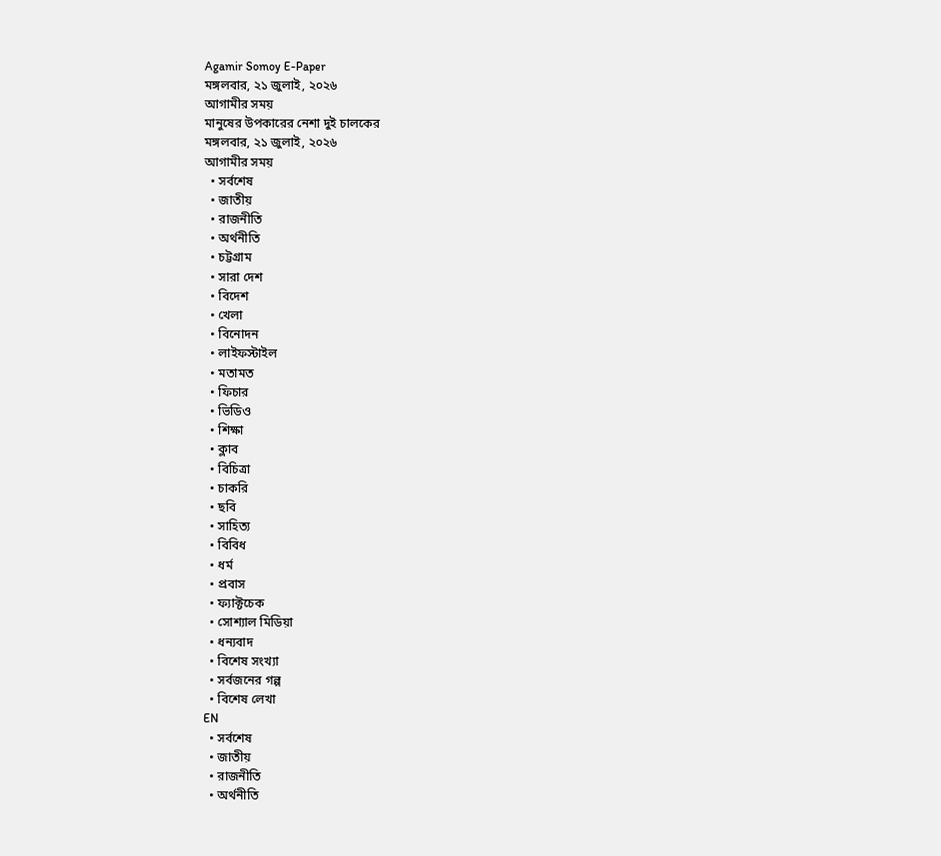Agamir Somoy E-Paper
মঙ্গলবার, ২১ জুলাই, ২০২৬
আগামীর সময়
মানুষের উপকারের নেশা দুই চালকের
মঙ্গলবার, ২১ জুলাই, ২০২৬
আগামীর সময়
  • সর্বশেষ
  • জাতীয়
  • রাজনীতি
  • অর্থনীতি
  • চট্টগ্রাম
  • সারা দেশ
  • বিদেশ
  • খেলা
  • বিনোদন
  • লাইফস্টাইল
  • মতামত
  • ফিচার
  • ভিডিও
  • শিক্ষা
  • ক্লাব
  • বিচিত্রা
  • চাকরি
  • ছবি
  • সাহিত্য
  • বিবিধ
  • ধর্ম
  • প্রবাস
  • ফ্যাক্টচেক
  • সোশ্যাল মিডিয়া
  • ধন্যবাদ
  • বিশেষ সংখ্যা
  • সর্বজনের গল্প
  • বিশেষ লেখা
EN
  • সর্বশেষ
  • জাতীয়
  • রাজনীতি
  • অর্থনীতি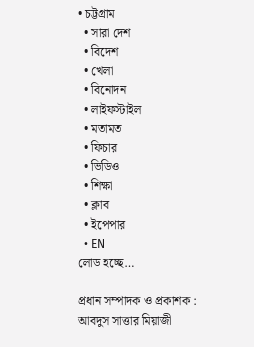• চট্টগ্রাম
  • সারা দেশ
  • বিদেশ
  • খেলা
  • বিনোদন
  • লাইফস্টাইল
  • মতামত
  • ফিচার
  • ভিডিও
  • শিক্ষা
  • ক্লাব
  • ইপেপার
  • EN
লোড হচ্ছে…

প্রধান সম্পাদক ও প্রকাশক : আবদুস সাত্তার মিয়াজী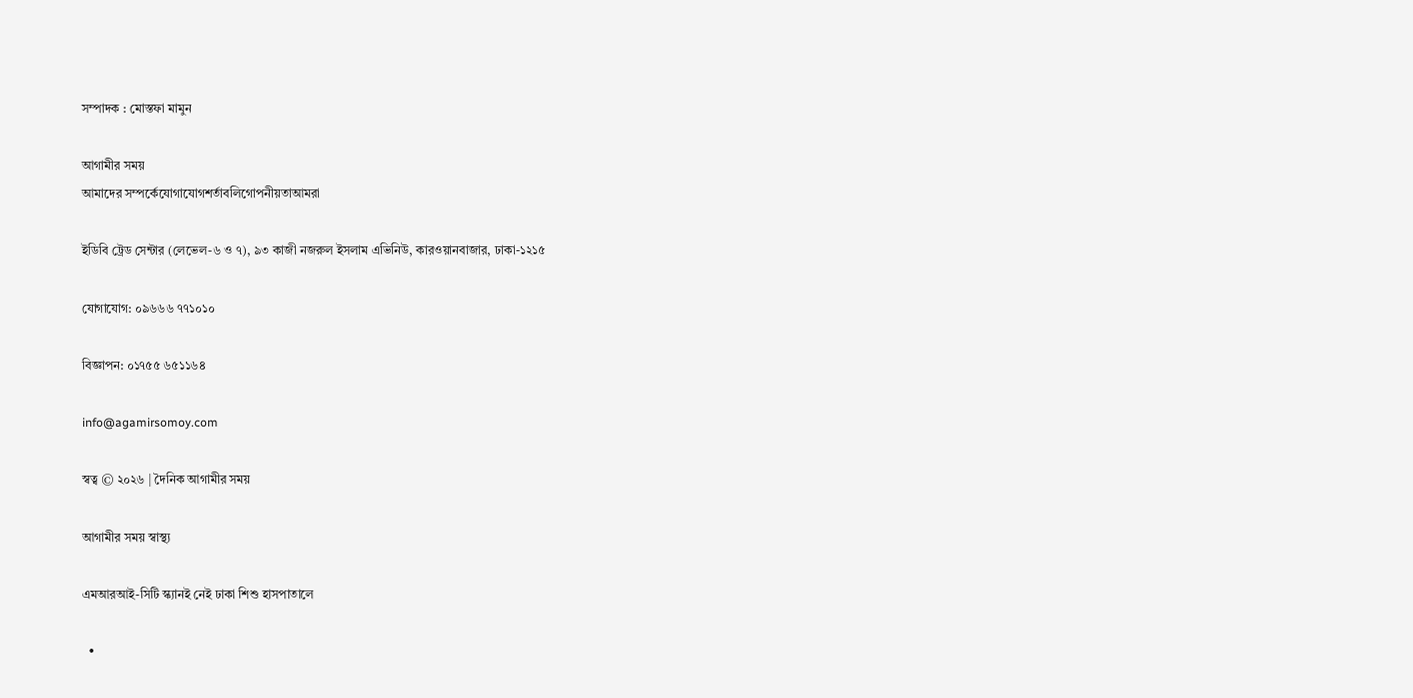সম্পাদক : মোস্তফা মামুন

আগামীর সময়
আমাদের সম্পর্কেযোগাযোগশর্তাবলিগোপনীয়তাআমরা

ইডিবি ট্রেড সেন্টার (লেভেল-৬ ও ৭), ৯৩ কাজী নজরুল ইসলাম এভিনিউ, কারওয়ানবাজার, ঢাকা-১২১৫

যোগাযোগ: ০৯৬৬৬ ৭৭১০১০

বিজ্ঞাপন: ০১৭৫৫ ৬৫১১৬৪

info@agamirsomoy.com

স্বত্ব © ২০২৬ | দৈনিক আগামীর সময়

আগামীর সময় স্বাস্থ্য

এমআরআই-সিটি স্ক্যানই নেই ঢাকা শিশু হাসপাতালে

  •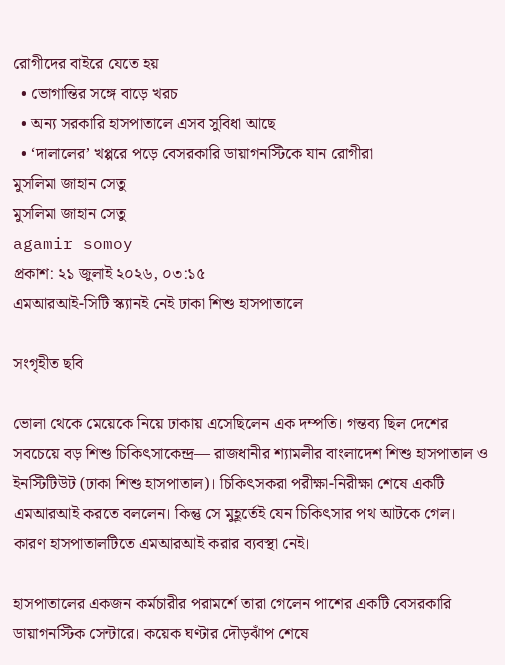রোগীদের বাইরে যেতে হয়
  • ভোগান্তির সঙ্গে বাড়ে খরচ
  • অন্য সরকারি হাসপাতালে এসব সুবিধা আছে
  • ‘দালালের’ খপ্পরে পড়ে বেসরকারি ডায়াগনস্টিকে যান রোগীরা
মুসলিমা জাহান সেতু
মুসলিমা জাহান সেতু
agamir somoy
প্রকাশ: ২১ জুলাই ২০২৬, ০৩:১৫
এমআরআই-সিটি স্ক্যানই নেই ঢাকা শিশু হাসপাতালে

সংগৃহীত ছবি

ভোলা থেকে মেয়েকে নিয়ে ঢাকায় এসেছিলেন এক দম্পতি। গন্তব্য ছিল দেশের সবচেয়ে বড় শিশু চিকিৎসাকেন্দ্র— রাজধানীর শ্যামলীর বাংলাদেশ শিশু হাসপাতাল ও ইনস্টিটিউট (ঢাকা শিশু হাসপাতাল)। চিকিৎসকরা পরীক্ষা-নিরীক্ষা শেষে একটি এমআরআই করতে বললেন। কিন্তু সে মুহূর্তেই যেন চিকিৎসার পথ আটকে গেল। কারণ হাসপাতালটিতে এমআরআই করার ব্যবস্থা নেই।

হাসপাতালের একজন কর্মচারীর পরামর্শে তারা গেলেন পাশের একটি বেসরকারি ডায়াগনস্টিক সেন্টারে। কয়েক ঘণ্টার দৌড়ঝাঁপ শেষে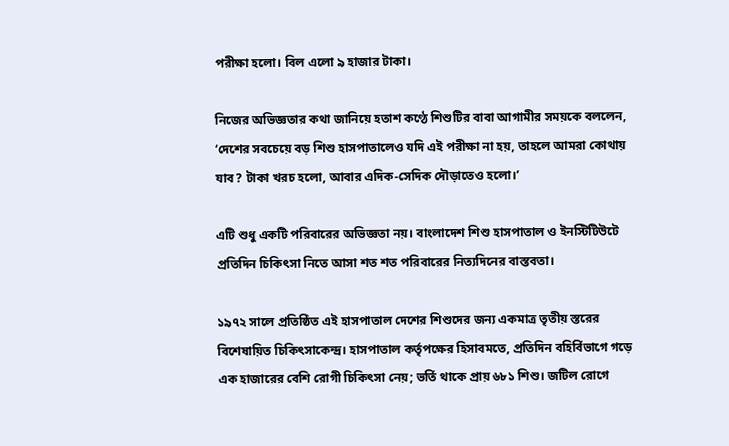পরীক্ষা হলো। বিল এলো ৯ হাজার টাকা।

নিজের অভিজ্ঞতার কথা জানিয়ে হতাশ কণ্ঠে শিশুটির বাবা আগামীর সময়কে বললেন, ‘দেশের সবচেয়ে বড় শিশু হাসপাতালেও যদি এই পরীক্ষা না হয়, তাহলে আমরা কোথায় যাব? টাকা খরচ হলো, আবার এদিক-সেদিক দৌড়াতেও হলো।’

এটি শুধু একটি পরিবারের অভিজ্ঞতা নয়। বাংলাদেশ শিশু হাসপাতাল ও ইনস্টিটিউটে প্রতিদিন চিকিৎসা নিতে আসা শত শত পরিবারের নিত্যদিনের বাস্তবতা।

১৯৭২ সালে প্রতিষ্ঠিত এই হাসপাতাল দেশের শিশুদের জন্য একমাত্র তৃতীয় স্তরের বিশেষায়িত চিকিৎসাকেন্দ্র। হাসপাতাল কর্তৃপক্ষের হিসাবমতে, প্রতিদিন বহির্বিভাগে গড়ে এক হাজারের বেশি রোগী চিকিৎসা নেয়; ভর্তি থাকে প্রায় ৬৮১ শিশু। জটিল রোগে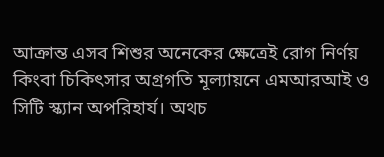আক্রান্ত এসব শিশুর অনেকের ক্ষেত্রেই রোগ নির্ণয় কিংবা চিকিৎসার অগ্রগতি মূল্যায়নে এমআরআই ও সিটি স্ক্যান অপরিহার্য। অথচ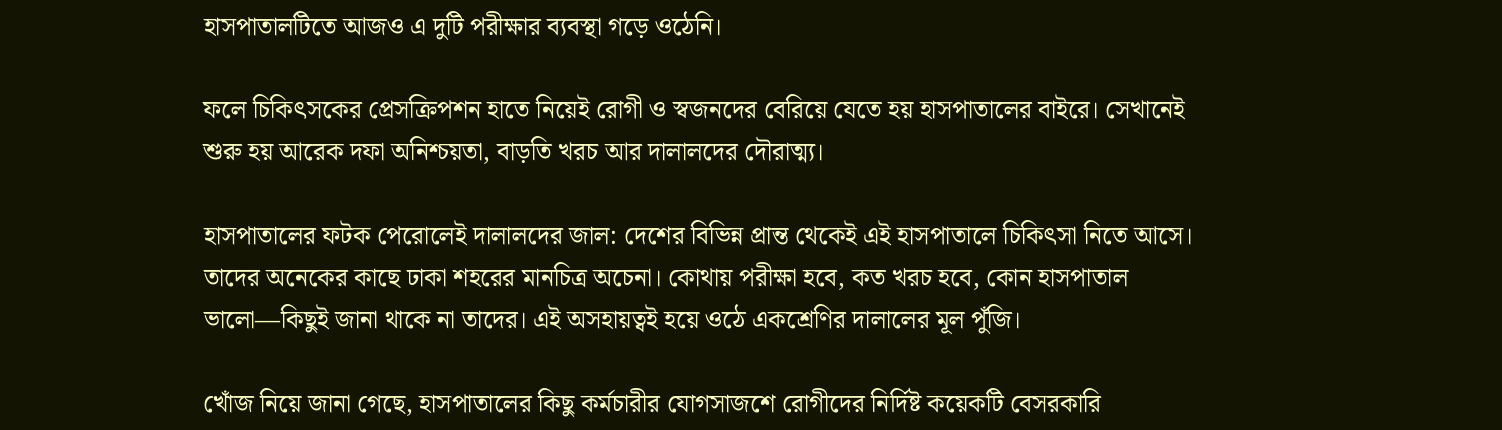হাসপাতালটিতে আজও এ দুটি পরীক্ষার ব্যবস্থা গড়ে ওঠেনি।

ফলে চিকিৎসকের প্রেসক্রিপশন হাতে নিয়েই রোগী ও স্বজনদের বেরিয়ে যেতে হয় হাসপাতালের বাইরে। সেখানেই শুরু হয় আরেক দফা অনিশ্চয়তা, বাড়তি খরচ আর দালালদের দৌরাত্ম্য।

হাসপাতালের ফটক পেরোলেই দালালদের জাল: দেশের বিভিন্ন প্রান্ত থেকেই এই হাসপাতালে চিকিৎসা নিতে আসে। তাদের অনেকের কাছে ঢাকা শহরের মানচিত্র অচেনা। কোথায় পরীক্ষা হবে, কত খরচ হবে, কোন হাসপাতাল ভালো—কিছুই জানা থাকে না তাদের। এই অসহায়ত্বই হয়ে ওঠে একশ্রেণির দালালের মূল পুঁজি।

খোঁজ নিয়ে জানা গেছে, হাসপাতালের কিছু কর্মচারীর যোগসাজশে রোগীদের নির্দিষ্ট কয়েকটি বেসরকারি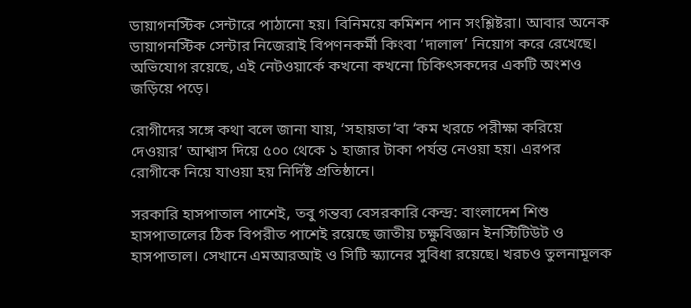ডায়াগনস্টিক সেন্টারে পাঠানো হয়। বিনিময়ে কমিশন পান সংশ্লিষ্টরা। আবার অনেক ডায়াগনস্টিক সেন্টার নিজেরাই বিপণনকর্মী কিংবা ‘দালাল’ নিয়োগ করে রেখেছে। অভিযোগ রয়েছে, এই নেটওয়ার্কে কখনো কখনো চিকিৎসকদের একটি অংশও জড়িয়ে পড়ে।

রোগীদের সঙ্গে কথা বলে জানা যায়, ‘সহায়তা’বা ‘কম খরচে পরীক্ষা করিয়ে দেওয়ার’ আশ্বাস দিয়ে ৫০০ থেকে ১ হাজার টাকা পর্যন্ত নেওয়া হয়। এরপর রোগীকে নিয়ে যাওয়া হয় নির্দিষ্ট প্রতিষ্ঠানে।

সরকারি হাসপাতাল পাশেই, তবু গন্তব্য বেসরকারি কেন্দ্র: বাংলাদেশ শিশু হাসপাতালের ঠিক বিপরীত পাশেই রয়েছে জাতীয় চক্ষুবিজ্ঞান ইনস্টিটিউট ও হাসপাতাল। সেখানে এমআরআই ও সিটি স্ক্যানের সুবিধা রয়েছে। খরচও তুলনামূলক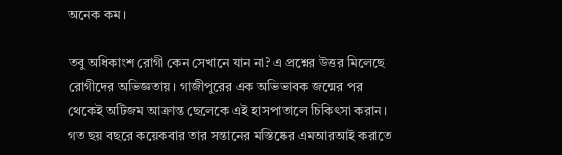অনেক কম।

তবু অধিকাংশ রোগী কেন সেখানে যান না? এ প্রশ্নের উত্তর মিলেছে রোগীদের অভিজ্ঞতায়। গাজীপুরের এক অভিভাবক জন্মের পর থেকেই অটিজম আক্রান্ত ছেলেকে এই হাসপাতালে চিকিৎসা করান। গত ছয় বছরে কয়েকবার তার সন্তানের মস্তিষ্কের এমআরআই করাতে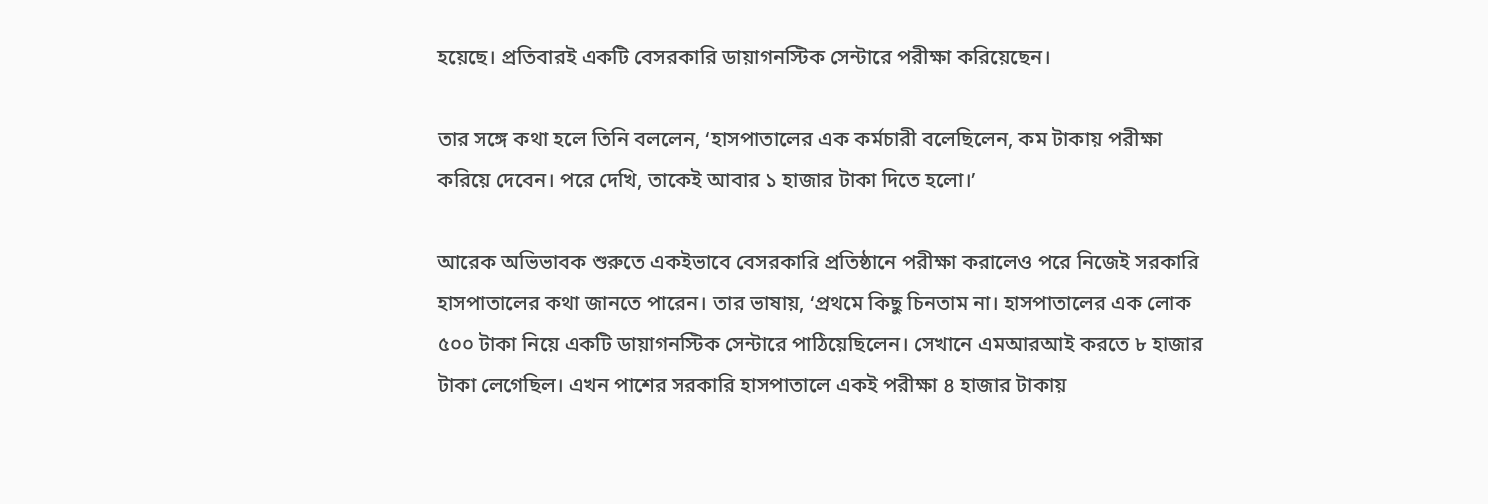হয়েছে। প্রতিবারই একটি বেসরকারি ডায়াগনস্টিক সেন্টারে পরীক্ষা করিয়েছেন।

তার সঙ্গে কথা হলে তিনি বললেন, ‘হাসপাতালের এক কর্মচারী বলেছিলেন, কম টাকায় পরীক্ষা করিয়ে দেবেন। পরে দেখি, তাকেই আবার ১ হাজার টাকা দিতে হলো।’

আরেক অভিভাবক শুরুতে একইভাবে বেসরকারি প্রতিষ্ঠানে পরীক্ষা করালেও পরে নিজেই সরকারি হাসপাতালের কথা জানতে পারেন। তার ভাষায়, ‘প্রথমে কিছু চিনতাম না। হাসপাতালের এক লোক ৫০০ টাকা নিয়ে একটি ডায়াগনস্টিক সেন্টারে পাঠিয়েছিলেন। সেখানে এমআরআই করতে ৮ হাজার টাকা লেগেছিল। এখন পাশের সরকারি হাসপাতালে একই পরীক্ষা ৪ হাজার টাকায়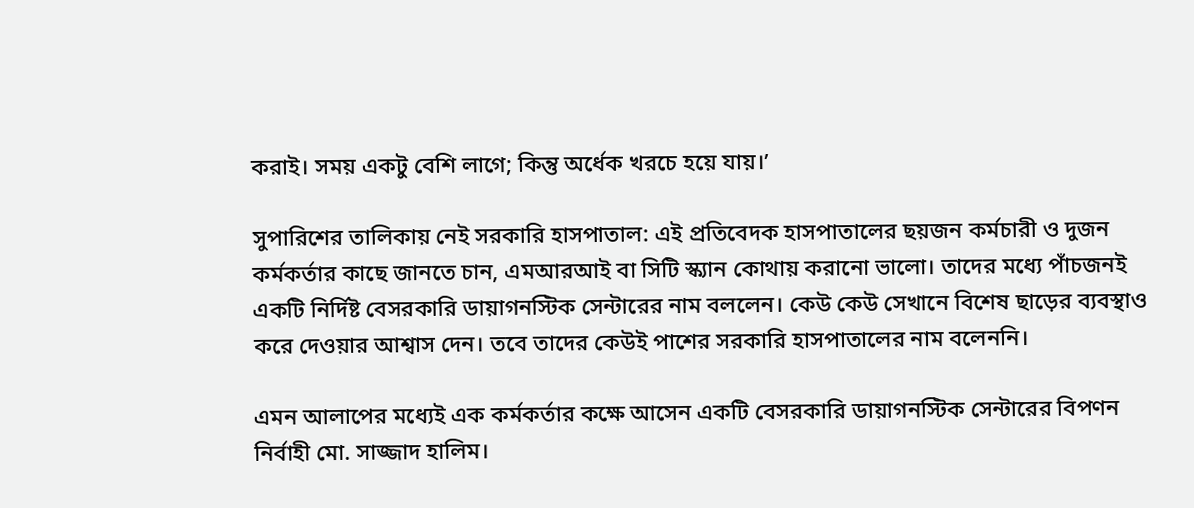করাই। সময় একটু বেশি লাগে; কিন্তু অর্ধেক খরচে হয়ে যায়।’

সুপারিশের তালিকায় নেই সরকারি হাসপাতাল: এই প্রতিবেদক হাসপাতালের ছয়জন কর্মচারী ও দুজন কর্মকর্তার কাছে জানতে চান, এমআরআই বা সিটি স্ক্যান কোথায় করানো ভালো। তাদের মধ্যে পাঁচজনই একটি নির্দিষ্ট বেসরকারি ডায়াগনস্টিক সেন্টারের নাম বললেন। কেউ কেউ সেখানে বিশেষ ছাড়ের ব্যবস্থাও করে দেওয়ার আশ্বাস দেন। তবে তাদের কেউই পাশের সরকারি হাসপাতালের নাম বলেননি।

এমন আলাপের মধ্যেই এক কর্মকর্তার কক্ষে আসেন একটি বেসরকারি ডায়াগনস্টিক সেন্টারের বিপণন নির্বাহী মো. সাজ্জাদ হালিম।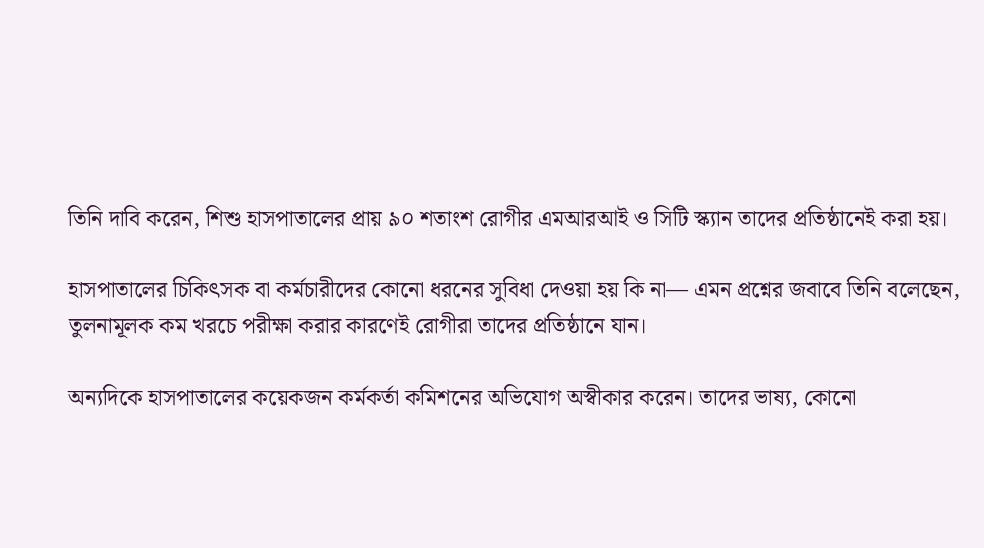তিনি দাবি করেন, শিশু হাসপাতালের প্রায় ৯০ শতাংশ রোগীর এমআরআই ও সিটি স্ক্যান তাদের প্রতিষ্ঠানেই করা হয়।

হাসপাতালের চিকিৎসক বা কর্মচারীদের কোনো ধরনের সুবিধা দেওয়া হয় কি না— এমন প্রশ্নের জবাবে তিনি বলেছেন, তুলনামূলক কম খরচে পরীক্ষা করার কারণেই রোগীরা তাদের প্রতিষ্ঠানে যান।

অন্যদিকে হাসপাতালের কয়েকজন কর্মকর্তা কমিশনের অভিযোগ অস্বীকার করেন। তাদের ভাষ্য, কোনো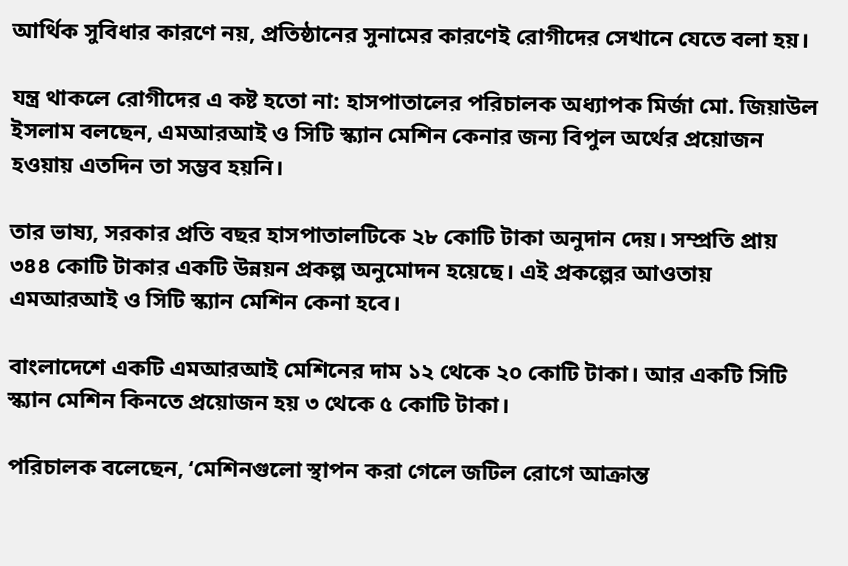আর্থিক সুবিধার কারণে নয়, প্রতিষ্ঠানের সুনামের কারণেই রোগীদের সেখানে যেতে বলা হয়।

যন্ত্র থাকলে রোগীদের এ কষ্ট হতো না: হাসপাতালের পরিচালক অধ্যাপক মির্জা মো. জিয়াউল ইসলাম বলছেন, এমআরআই ও সিটি স্ক্যান মেশিন কেনার জন্য বিপুল অর্থের প্রয়োজন হওয়ায় এতদিন তা সম্ভব হয়নি।

তার ভাষ্য, সরকার প্রতি বছর হাসপাতালটিকে ২৮ কোটি টাকা অনুদান দেয়। সম্প্রতি প্রায় ৩৪৪ কোটি টাকার একটি উন্নয়ন প্রকল্প অনুমোদন হয়েছে। এই প্রকল্পের আওতায় এমআরআই ও সিটি স্ক্যান মেশিন কেনা হবে।

বাংলাদেশে একটি এমআরআই মেশিনের দাম ১২ থেকে ২০ কোটি টাকা। আর একটি সিটি স্ক্যান মেশিন কিনতে প্রয়োজন হয় ৩ থেকে ৫ কোটি টাকা।

পরিচালক বলেছেন, ‘মেশিনগুলো স্থাপন করা গেলে জটিল রোগে আক্রান্ত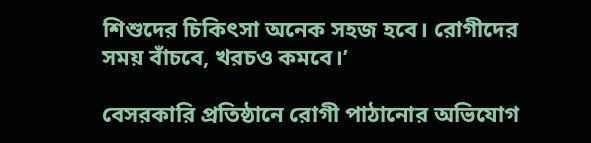শিশুদের চিকিৎসা অনেক সহজ হবে। রোগীদের সময় বাঁচবে, খরচও কমবে।’

বেসরকারি প্রতিষ্ঠানে রোগী পাঠানোর অভিযোগ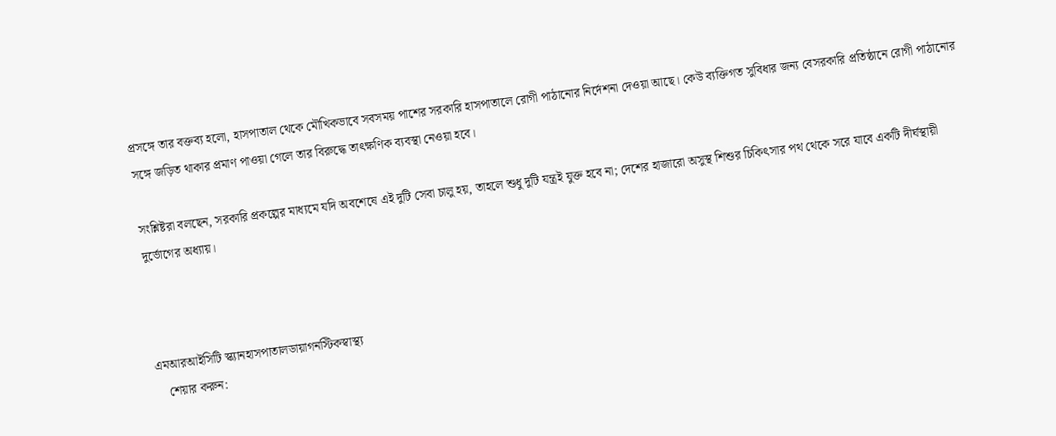প্রসঙ্গে তার বক্তব্য হলো, হাসপাতাল থেকে মৌখিকভাবে সবসময় পাশের সরকারি হাসপাতালে রোগী পাঠানোর নির্দেশনা দেওয়া আছে। কেউ ব্যক্তিগত সুবিধার জন্য বেসরকারি প্রতিষ্ঠানে রোগী পাঠানোর সঙ্গে জড়িত থাকার প্রমাণ পাওয়া গেলে তার বিরুদ্ধে তাৎক্ষণিক ব্যবস্থা নেওয়া হবে।

সংশ্লিষ্টরা বলছেন, সরকারি প্রকল্পের মাধ্যমে যদি অবশেষে এই দুটি সেবা চালু হয়, তাহলে শুধু দুটি যন্ত্রই যুক্ত হবে না; দেশের হাজারো অসুস্থ শিশুর চিকিৎসার পথ থেকে সরে যাবে একটি দীর্ঘস্থায়ী দুর্ভোগের অধ্যায়।



এমআরআইসিটি স্ক্যানহাসপাতালডায়াগনস্টিকস্বাস্থ্য
    শেয়ার করুন: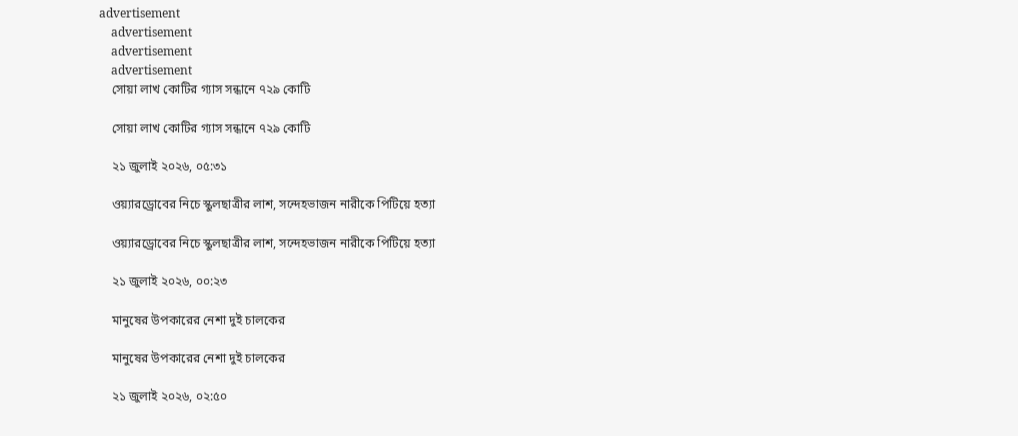advertisement
    advertisement
    advertisement
    advertisement
    সোয়া লাখ কোটির গ্যাস সন্ধানে ৭২৯ কোটি

    সোয়া লাখ কোটির গ্যাস সন্ধানে ৭২৯ কোটি

    ২১ জুলাই ২০২৬, ০৫:৩১

    ওয়্যারড্রোবের নিচে স্কুলছাত্রীর লাশ, সন্দেহভাজন নারীকে পিটিয়ে হত্যা

    ওয়্যারড্রোবের নিচে স্কুলছাত্রীর লাশ, সন্দেহভাজন নারীকে পিটিয়ে হত্যা

    ২১ জুলাই ২০২৬, ০০:২৩

    মানুষের উপকারের নেশা দুই চালকের

    মানুষের উপকারের নেশা দুই চালকের

    ২১ জুলাই ২০২৬, ০২:৫০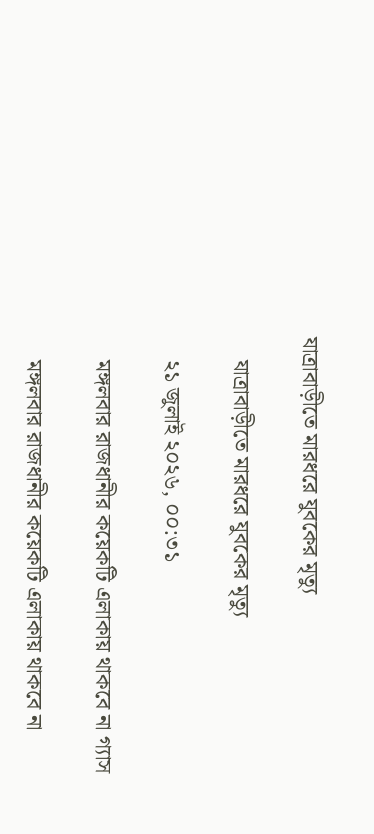যাত্রাবাড়ীতে মারধরে যুবকের মৃত্যু

    যাত্রাবাড়ীতে মারধরে যুবকের মৃত্যু

    ২১ জুলাই ২০২৬, ০০:৩১

    মঙ্গলবার রাজধানীর কয়েকটি এলাকায় থাকবে না গ্যাস

    মঙ্গলবার রাজধানীর কয়েকটি এলাকায় থাকবে না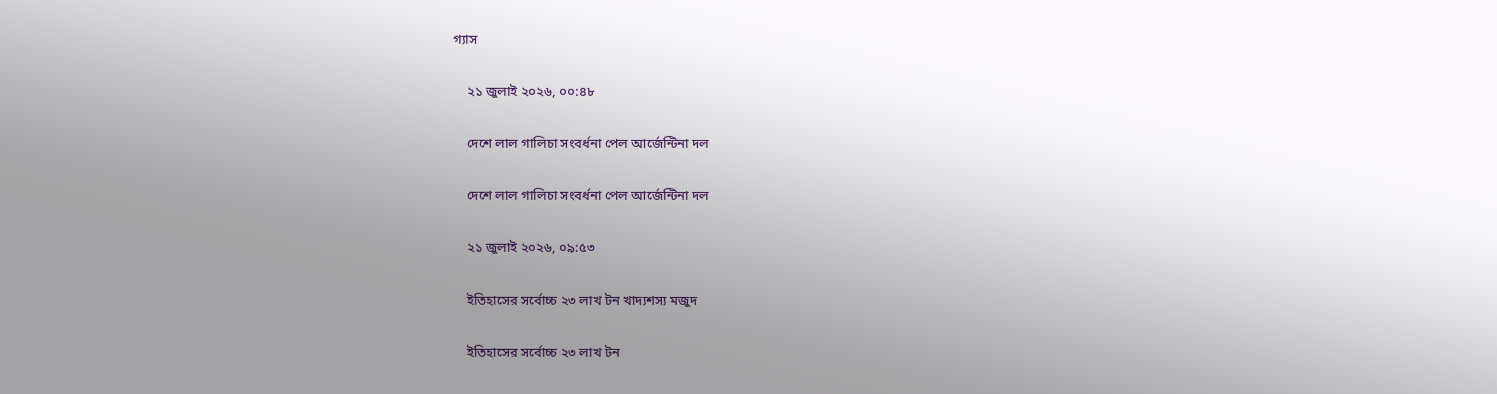গ্যাস

    ২১ জুলাই ২০২৬, ০০:৪৮

    দেশে লাল গালিচা সংবর্ধনা পেল আর্জেন্টিনা দল

    দেশে লাল গালিচা সংবর্ধনা পেল আর্জেন্টিনা দল

    ২১ জুলাই ২০২৬, ০৯:৫৩

    ইতিহাসের সর্বোচ্চ ২৩ লাখ টন খাদ্যশস্য মজুদ

    ইতিহাসের সর্বোচ্চ ২৩ লাখ টন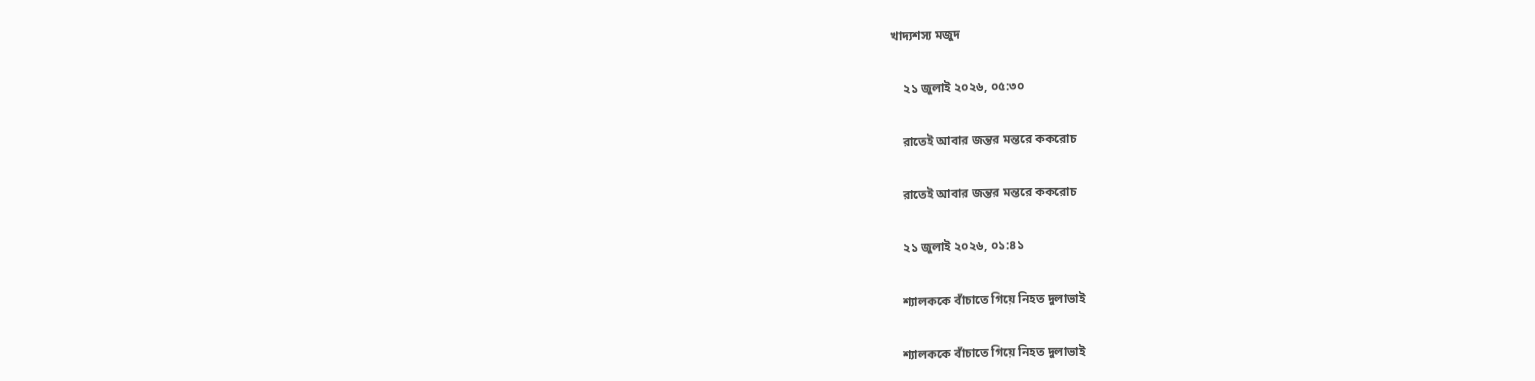খাদ্যশস্য মজুদ

    ২১ জুলাই ২০২৬, ০৫:৩০

    রাতেই আবার জন্তর মন্তরে ককরোচ

    রাতেই আবার জন্তর মন্তরে ককরোচ

    ২১ জুলাই ২০২৬, ০১:৪১

    শ্যালককে বাঁচাতে গিয়ে নিহত দুলাভাই

    শ্যালককে বাঁচাতে গিয়ে নিহত দুলাভাই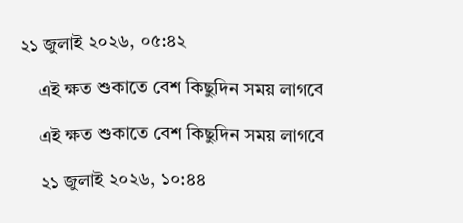২১ জুলাই ২০২৬, ০৫:৪২

    এই ক্ষত শুকাতে বেশ কিছুদিন সময় লাগবে

    এই ক্ষত শুকাতে বেশ কিছুদিন সময় লাগবে

    ২১ জুলাই ২০২৬, ১০:৪৪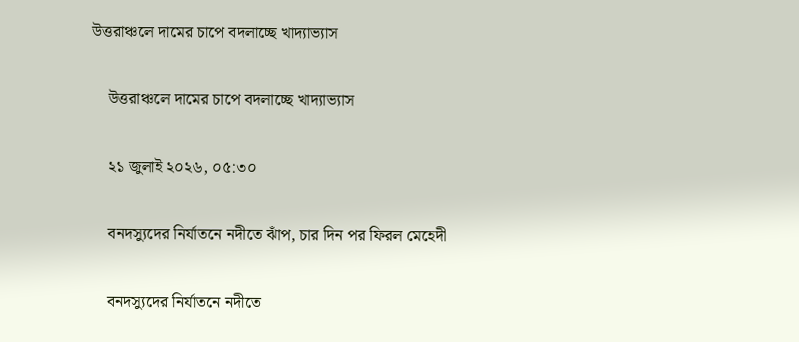উত্তরাঞ্চলে দামের চাপে বদলাচ্ছে খাদ্যাভ্যাস

    উত্তরাঞ্চলে দামের চাপে বদলাচ্ছে খাদ্যাভ্যাস

    ২১ জুলাই ২০২৬, ০৫:৩০

    বনদস্যুদের নির্যাতনে নদীতে ঝাঁপ, চার দিন পর ফিরল মেহেদী

    বনদস্যুদের নির্যাতনে নদীতে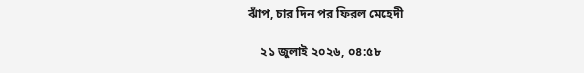ঝাঁপ, চার দিন পর ফিরল মেহেদী

    ২১ জুলাই ২০২৬, ০৪:৫৮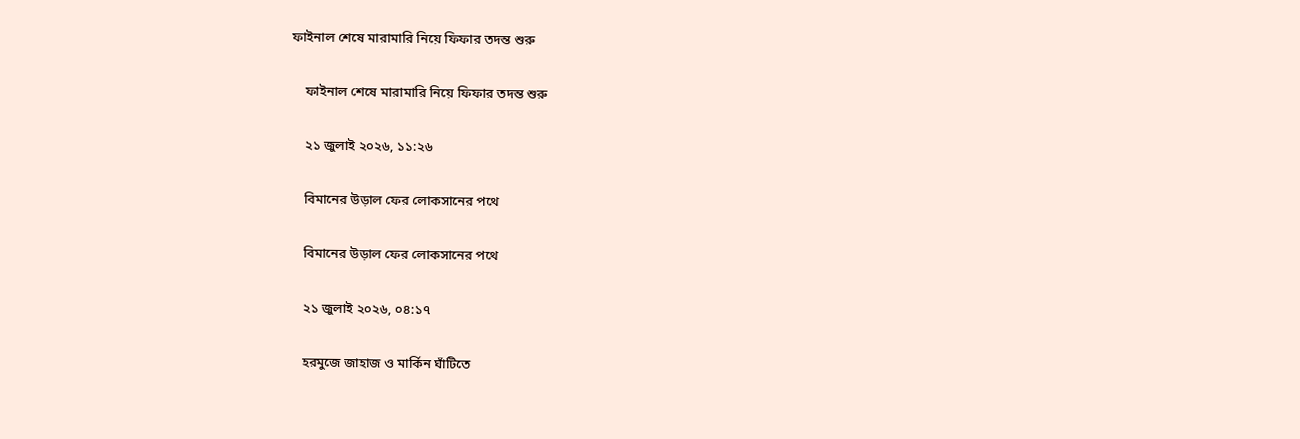ফাইনাল শেষে মারামারি নিয়ে ফিফার তদন্ত শুরু

    ফাইনাল শেষে মারামারি নিয়ে ফিফার তদন্ত শুরু

    ২১ জুলাই ২০২৬, ১১:২৬

    বিমানের উড়াল ফের লোকসানের পথে

    বিমানের উড়াল ফের লোকসানের পথে

    ২১ জুলাই ২০২৬, ০৪:১৭

    হরমুজে জাহাজ ও মার্কিন ঘাঁটিতে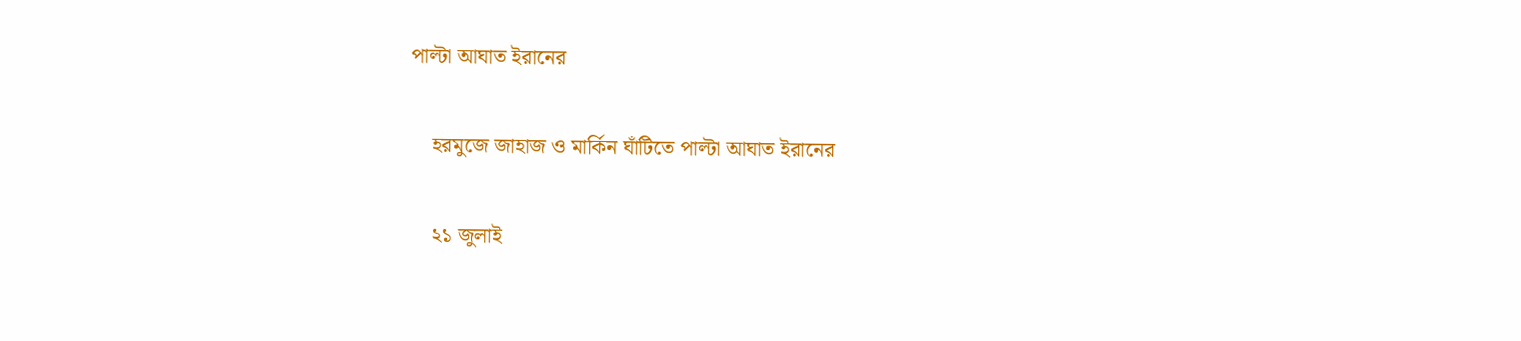পাল্টা আঘাত ইরানের

    হরমুজে জাহাজ ও মার্কিন ঘাঁটিতে পাল্টা আঘাত ইরানের

    ২১ জুলাই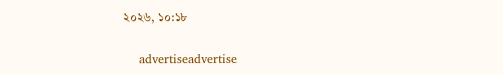২০২৬, ১০:১৮

    advertiseadvertise